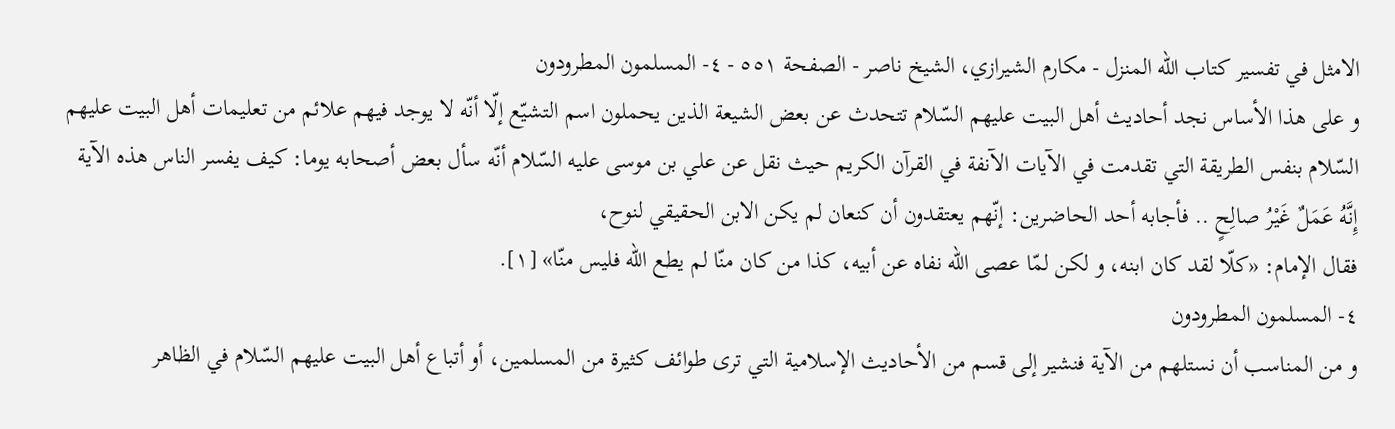الامثل في تفسير كتاب الله المنزل - مكارم الشيرازي، الشيخ ناصر - الصفحة ٥٥١ - ٤- المسلمون المطرودون
و على هذا الأساس نجد أحاديث أهل البيت عليهم السّلام تتحدث عن بعض الشيعة الذين يحملون اسم التشيّع إلّا أنّه لا يوجد فيهم علائم من تعليمات أهل البيت عليهم السّلام بنفس الطريقة التي تقدمت في الآيات الآنفة في القرآن الكريم حيث نقل عن علي بن موسى عليه السّلام أنّه سأل بعض أصحابه يوما: كيف يفسر الناس هذه الآية إِنَّهُ عَمَلٌ غَيْرُ صالِحٍ .. فأجابه أحد الحاضرين: إنّهم يعتقدون أن كنعان لم يكن الابن الحقيقي لنوح،
فقال الإمام: «كلّا لقد كان ابنه، و لكن لمّا عصى اللّه نفاه عن أبيه، كذا من كان منّا لم يطع اللّه فليس منّا» [١].
٤- المسلمون المطرودون
و من المناسب أن نستلهم من الآية فنشير إلى قسم من الأحاديث الإسلامية التي ترى طوائف كثيرة من المسلمين، أو أتباع أهل البيت عليهم السّلام في الظاهر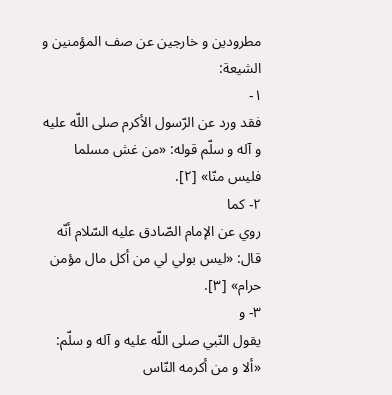مطرودين و خارجين عن صف المؤمنين و الشيعة:
١-
فقد ورد عن الرّسول الأكرم صلى اللّه عليه و آله و سلّم قوله: «من غش مسلما فليس منّا» [٢].
٢- كما
روي عن الإمام الصّادق عليه السّلام أنّه قال: «ليس بولي لي من أكل مال مؤمن حرام» [٣].
٣- و
يقول النّبي صلى اللّه عليه و آله و سلّم: «ألا و من أكرمه النّاس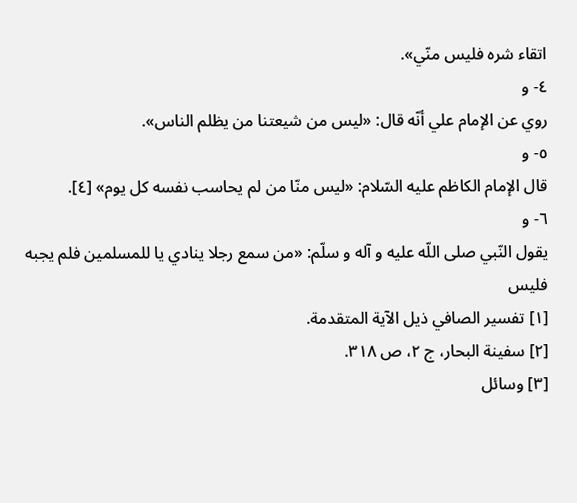اتقاء شره فليس منّي».
٤- و
روي عن الإمام علي أنّه قال: «ليس من شيعتنا من يظلم الناس».
٥- و
قال الإمام الكاظم عليه السّلام: «ليس منّا من لم يحاسب نفسه كل يوم» [٤].
٦- و
يقول النّبي صلى اللّه عليه و آله و سلّم: «من سمع رجلا ينادي يا للمسلمين فلم يجبه فليس
[١] تفسير الصافي ذيل الآية المتقدمة.
[٢] سفينة البحار، ج ٢، ص ٣١٨.
[٣] وسائل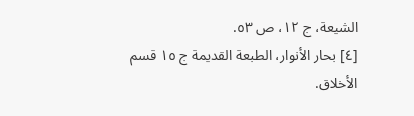الشيعة، ج ١٢، ص ٥٣.
[٤] بحار الأنوار، الطبعة القديمة ج ١٥ قسم الأخلاق.